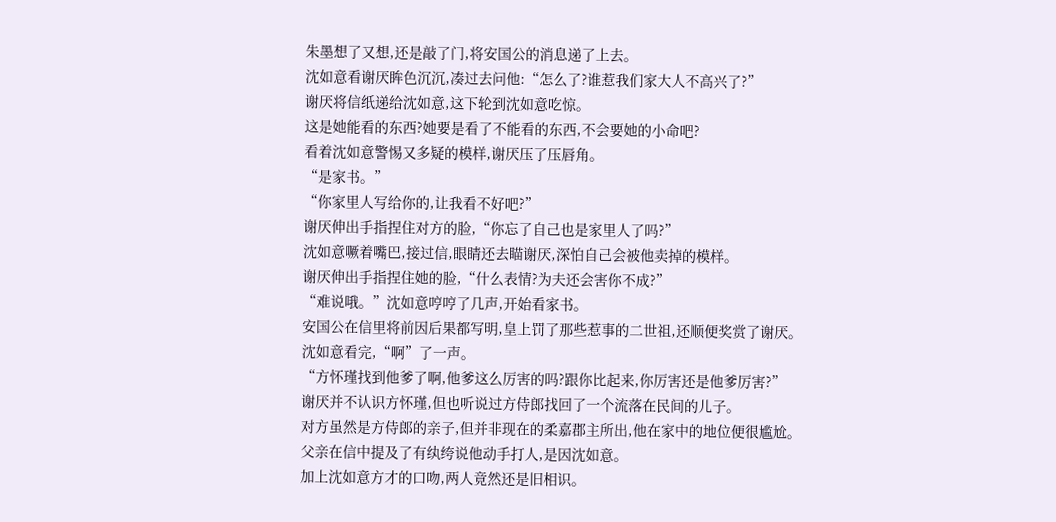朱墨想了又想,还是敲了门,将安国公的消息递了上去。
沈如意看谢厌眸色沉沉,凑过去问他:“怎么了?谁惹我们家大人不高兴了?”
谢厌将信纸递给沈如意,这下轮到沈如意吃惊。
这是她能看的东西?她要是看了不能看的东西,不会要她的小命吧?
看着沈如意警惕又多疑的模样,谢厌压了压唇角。
“是家书。”
“你家里人写给你的,让我看不好吧?”
谢厌伸出手指捏住对方的脸,“你忘了自己也是家里人了吗?”
沈如意噘着嘴巴,接过信,眼睛还去瞄谢厌,深怕自己会被他卖掉的模样。
谢厌伸出手指捏住她的脸,“什么表情?为夫还会害你不成?”
“难说哦。”沈如意哼哼了几声,开始看家书。
安国公在信里将前因后果都写明,皇上罚了那些惹事的二世祖,还顺便奖赏了谢厌。
沈如意看完,“啊”了一声。
“方怀瑾找到他爹了啊,他爹这么厉害的吗?跟你比起来,你厉害还是他爹厉害?”
谢厌并不认识方怀瑾,但也听说过方侍郎找回了一个流落在民间的儿子。
对方虽然是方侍郎的亲子,但并非现在的柔嘉郡主所出,他在家中的地位便很尴尬。
父亲在信中提及了有纨绔说他动手打人,是因沈如意。
加上沈如意方才的口吻,两人竟然还是旧相识。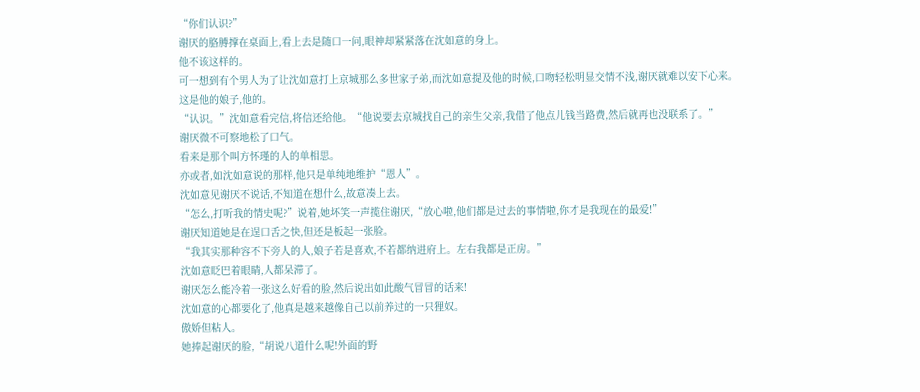“你们认识?”
谢厌的胳膊撑在桌面上,看上去是随口一问,眼神却紧紧落在沈如意的身上。
他不该这样的。
可一想到有个男人为了让沈如意打上京城那么多世家子弟,而沈如意提及他的时候,口吻轻松明显交情不浅,谢厌就难以安下心来。
这是他的娘子,他的。
“认识。”沈如意看完信,将信还给他。“他说要去京城找自己的亲生父亲,我借了他点儿钱当路费,然后就再也没联系了。”
谢厌微不可察地松了口气。
看来是那个叫方怀瑾的人的单相思。
亦或者,如沈如意说的那样,他只是单纯地维护“恩人”。
沈如意见谢厌不说话,不知道在想什么,故意凑上去。
“怎么,打听我的情史呢?”说着,她坏笑一声揽住谢厌,“放心啦,他们都是过去的事情啦,你才是我现在的最爱!”
谢厌知道她是在逞口舌之快,但还是板起一张脸。
“我其实那种容不下旁人的人,娘子若是喜欢,不若都纳进府上。左右我都是正房。”
沈如意眨巴着眼睛,人都呆滞了。
谢厌怎么能冷着一张这么好看的脸,然后说出如此酸气冒冒的话来!
沈如意的心都要化了,他真是越来越像自己以前养过的一只狸奴。
傲娇但粘人。
她捧起谢厌的脸,“胡说八道什么呢!外面的野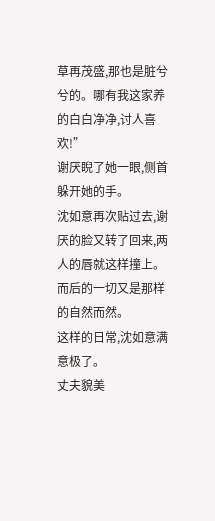草再茂盛,那也是脏兮兮的。哪有我这家养的白白净净,讨人喜欢!”
谢厌睨了她一眼,侧首躲开她的手。
沈如意再次贴过去,谢厌的脸又转了回来,两人的唇就这样撞上。
而后的一切又是那样的自然而然。
这样的日常,沈如意满意极了。
丈夫貌美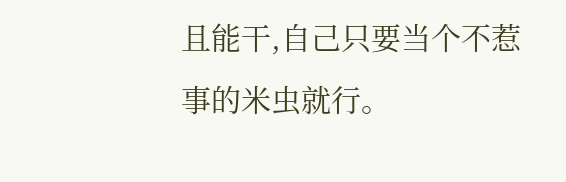且能干,自己只要当个不惹事的米虫就行。